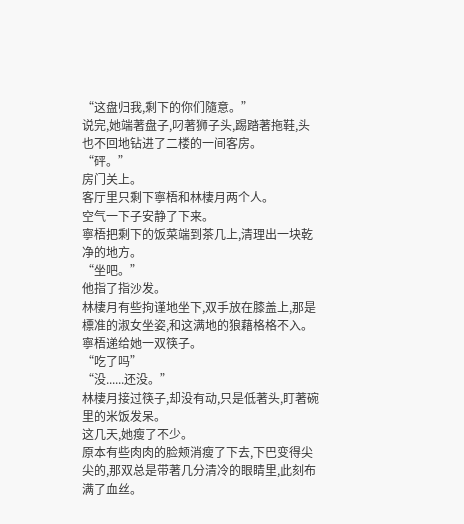“这盘归我,剩下的你们隨意。”
说完,她端著盘子,叼著狮子头,踢踏著拖鞋,头也不回地钻进了二楼的一间客房。
“砰。”
房门关上。
客厅里只剩下寧梧和林棲月两个人。
空气一下子安静了下来。
寧梧把剩下的饭菜端到茶几上,清理出一块乾净的地方。
“坐吧。”
他指了指沙发。
林棲月有些拘谨地坐下,双手放在膝盖上,那是標准的淑女坐姿,和这满地的狼藉格格不入。
寧梧递给她一双筷子。
“吃了吗”
“没......还没。”
林棲月接过筷子,却没有动,只是低著头,盯著碗里的米饭发呆。
这几天,她瘦了不少。
原本有些肉肉的脸颊消瘦了下去,下巴变得尖尖的,那双总是带著几分清冷的眼睛里,此刻布满了血丝。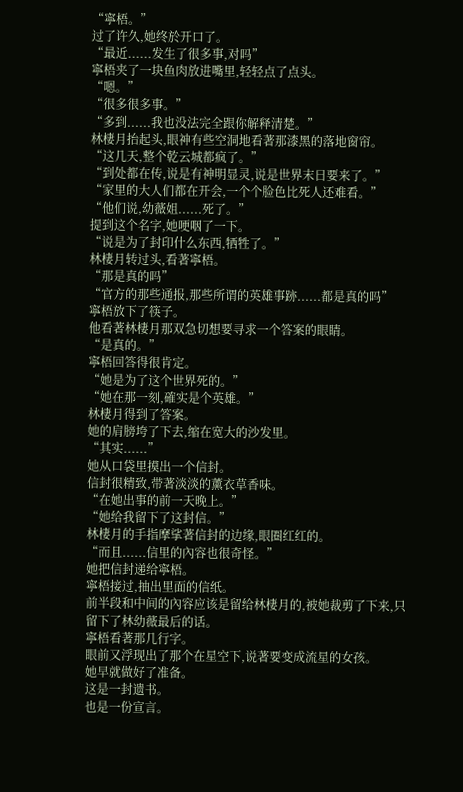“寧梧。”
过了许久,她终於开口了。
“最近......发生了很多事,对吗”
寧梧夹了一块鱼肉放进嘴里,轻轻点了点头。
“嗯。”
“很多很多事。”
“多到......我也没法完全跟你解释清楚。”
林棲月抬起头,眼神有些空洞地看著那漆黑的落地窗帘。
“这几天,整个乾云城都疯了。”
“到处都在传,说是有神明显灵,说是世界末日要来了。”
“家里的大人们都在开会,一个个脸色比死人还难看。”
“他们说,幼薇姐......死了。”
提到这个名字,她哽咽了一下。
“说是为了封印什么东西,牺牲了。”
林棲月转过头,看著寧梧。
“那是真的吗”
“官方的那些通报,那些所谓的英雄事跡......都是真的吗”
寧梧放下了筷子。
他看著林棲月那双急切想要寻求一个答案的眼睛。
“是真的。”
寧梧回答得很肯定。
“她是为了这个世界死的。”
“她在那一刻,確实是个英雄。”
林棲月得到了答案。
她的肩膀垮了下去,缩在宽大的沙发里。
“其实......”
她从口袋里摸出一个信封。
信封很精致,带著淡淡的薰衣草香味。
“在她出事的前一天晚上。”
“她给我留下了这封信。”
林棲月的手指摩挲著信封的边缘,眼圈红红的。
“而且......信里的內容也很奇怪。”
她把信封递给寧梧。
寧梧接过,抽出里面的信纸。
前半段和中间的內容应该是留给林棲月的,被她裁剪了下来,只留下了林幼薇最后的话。
寧梧看著那几行字。
眼前又浮现出了那个在星空下,说著要变成流星的女孩。
她早就做好了准备。
这是一封遗书。
也是一份宣言。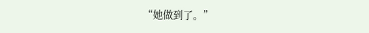“她做到了。”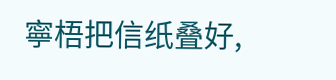寧梧把信纸叠好,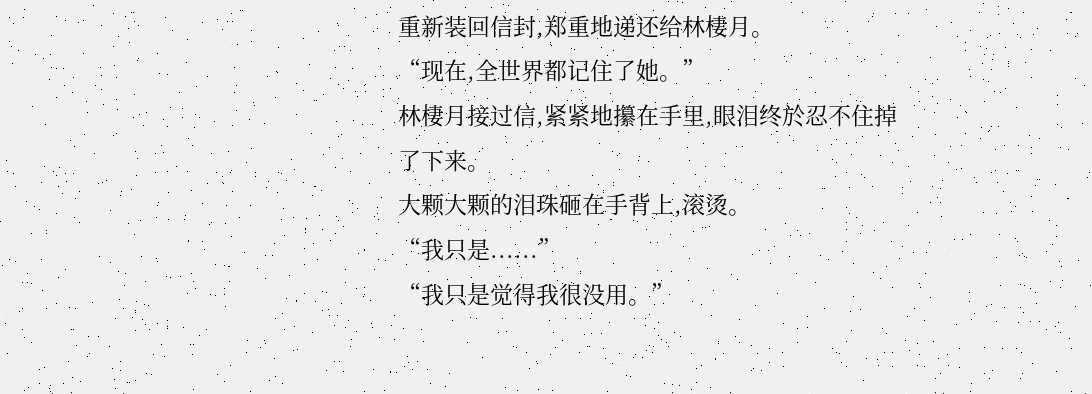重新装回信封,郑重地递还给林棲月。
“现在,全世界都记住了她。”
林棲月接过信,紧紧地攥在手里,眼泪终於忍不住掉了下来。
大颗大颗的泪珠砸在手背上,滚烫。
“我只是......”
“我只是觉得我很没用。”